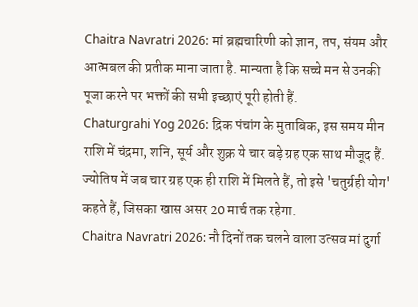Chaitra Navratri 2026: मां ब्रह्मचारिणी को ज्ञान, तप, संयम और आत्मबल की प्रतीक माना जाता है. मान्यता है कि सच्चे मन से उनकी पूजा करने पर भक्तों की सभी इच्छाएं पूरी होती हैं.
Chaturgrahi Yog 2026: द्रिक पंचांग के मुताबिक, इस समय मीन राशि में चंद्रमा, शनि, सूर्य और शुक्र ये चार बड़े ग्रह एक साथ मौजूद हैं. ज्योतिष में जब चार ग्रह एक ही राशि में मिलते हैं, तो इसे 'चतुर्ग्रही योग' कहते हैं, जिसका खास असर 20 मार्च तक रहेगा.
Chaitra Navratri 2026: नौ दिनों तक चलने वाला उत्सव मां दुर्गा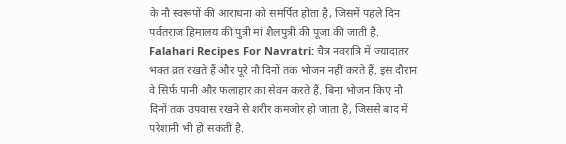के नौ स्वरूपों की आराधना को समर्पित होता है, जिसमें पहले दिन पर्वतराज हिमालय की पुत्री मां शैलपुत्री की पूजा की जाती है.
Falahari Recipes For Navratri: चैत्र नवरात्रि में ज्यादातर भक्त व्रत रखते हैं और पूरे नौ दिनों तक भोजन नहीं करते हैं. इस दौरान वे सिर्फ पानी और फलाहार का सेवन करते हैं. बिना भोजन किए नौ दिनों तक उपवास रखने से शरीर कमजोर हो जाता है, जिससे बाद में परेशानी भी हो सकती है.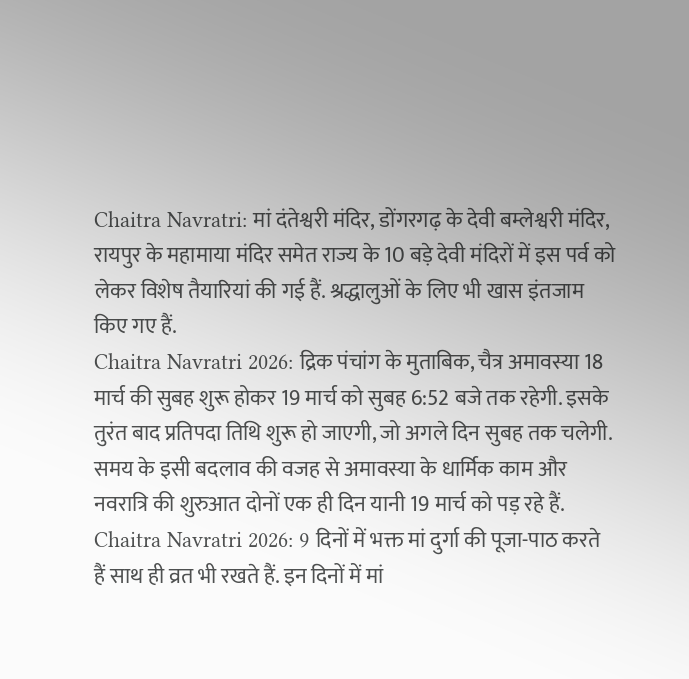Chaitra Navratri: मां दंतेश्वरी मंदिर, डोंगरगढ़ के देवी बम्लेश्वरी मंदिर, रायपुर के महामाया मंदिर समेत राज्य के 10 बड़े देवी मंदिरों में इस पर्व को लेकर विशेष तैयारियां की गई हैं. श्रद्धालुओं के लिए भी खास इंतजाम किए गए हैं.
Chaitra Navratri 2026: द्रिक पंचांग के मुताबिक, चैत्र अमावस्या 18 मार्च की सुबह शुरू होकर 19 मार्च को सुबह 6:52 बजे तक रहेगी. इसके तुरंत बाद प्रतिपदा तिथि शुरू हो जाएगी, जो अगले दिन सुबह तक चलेगी. समय के इसी बदलाव की वजह से अमावस्या के धार्मिक काम और नवरात्रि की शुरुआत दोनों एक ही दिन यानी 19 मार्च को पड़ रहे हैं.
Chaitra Navratri 2026: 9 दिनों में भक्त मां दुर्गा की पूजा-पाठ करते हैं साथ ही व्रत भी रखते हैं. इन दिनों में मां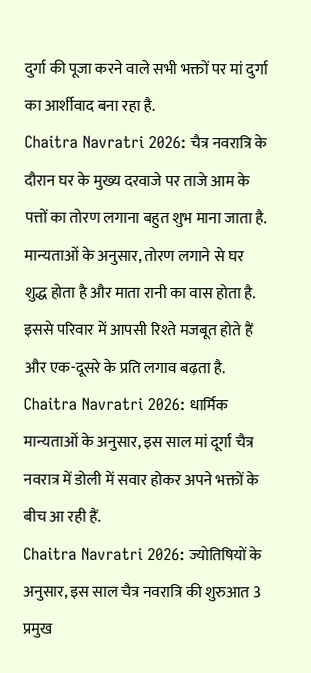दुर्गा की पूजा करने वाले सभी भक्तों पर मां दुर्गा का आर्शीवाद बना रहा है.
Chaitra Navratri 2026: चैत्र नवरात्रि के दौरान घर के मुख्य दरवाजे पर ताजे आम के पत्तों का तोरण लगाना बहुत शुभ माना जाता है. मान्यताओं के अनुसार, तोरण लगाने से घर शुद्ध होता है और माता रानी का वास होता है. इससे परिवार में आपसी रिश्ते मजबूत होते हैं और एक-दूसरे के प्रति लगाव बढ़ता है.
Chaitra Navratri 2026: धार्मिक मान्यताओं के अनुसार, इस साल मां दूर्गा चैत्र नवरात्र में डोली में सवार होकर अपने भक्तों के बीच आ रही हैं.
Chaitra Navratri 2026: ज्योतिषियों के अनुसार, इस साल चैत्र नवरात्रि की शुरुआत 3 प्रमुख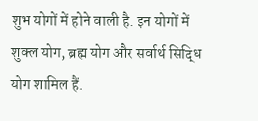शुभ योगों में होने वाली है. इन योगों में शुक्ल योग, ब्रह्म योग और सर्वार्थ सिद्धि योग शामिल हैं.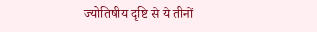ज्योतिषीय दृष्टि से ये तीनों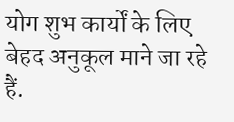योग शुभ कार्यों के लिए बेहद अनुकूल माने जा रहे हैं.